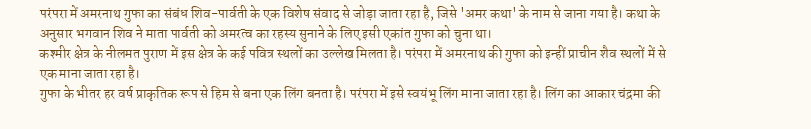परंपरा में अमरनाथ गुफा का संबंध शिव-पार्वती के एक विशेष संवाद से जोड़ा जाता रहा है, जिसे 'अमर कथा' के नाम से जाना गया है। कथा के अनुसार भगवान शिव ने माता पार्वती को अमरत्व का रहस्य सुनाने के लिए इसी एकांत गुफा को चुना था।
कश्मीर क्षेत्र के नीलमत पुराण में इस क्षेत्र के कई पवित्र स्थलों का उल्लेख मिलता है। परंपरा में अमरनाथ की गुफा को इन्हीं प्राचीन शैव स्थलों में से एक माना जाता रहा है।
गुफा के भीतर हर वर्ष प्राकृतिक रूप से हिम से बना एक लिंग बनता है। परंपरा में इसे स्वयंभू लिंग माना जाता रहा है। लिंग का आकार चंद्रमा की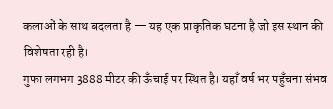कलाओं के साथ बदलता है — यह एक प्राकृतिक घटना है जो इस स्थान की विशेषता रही है।
गुफा लगभग 3888 मीटर की ऊँचाई पर स्थित है। यहाँ वर्ष भर पहुँचना संभव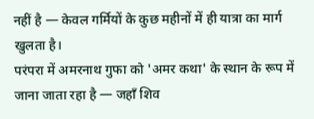नहीं है — केवल गर्मियों के कुछ महीनों में ही यात्रा का मार्ग खुलता है।
परंपरा में अमरनाथ गुफा को 'अमर कथा' के स्थान के रूप में जाना जाता रहा है — जहाँ शिव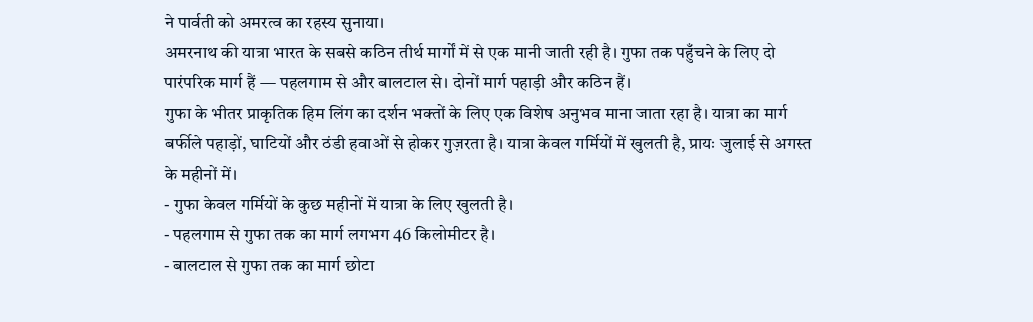ने पार्वती को अमरत्व का रहस्य सुनाया।
अमरनाथ की यात्रा भारत के सबसे कठिन तीर्थ मार्गों में से एक मानी जाती रही है। गुफा तक पहुँचने के लिए दो पारंपरिक मार्ग हैं — पहलगाम से और बालटाल से। दोनों मार्ग पहाड़ी और कठिन हैं।
गुफा के भीतर प्राकृतिक हिम लिंग का दर्शन भक्तों के लिए एक विशेष अनुभव माना जाता रहा है। यात्रा का मार्ग बर्फीले पहाड़ों, घाटियों और ठंडी हवाओं से होकर गुज़रता है। यात्रा केवल गर्मियों में खुलती है, प्रायः जुलाई से अगस्त के महीनों में।
- गुफा केवल गर्मियों के कुछ महीनों में यात्रा के लिए खुलती है।
- पहलगाम से गुफा तक का मार्ग लगभग 46 किलोमीटर है।
- बालटाल से गुफा तक का मार्ग छोटा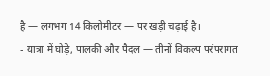है — लगभग 14 किलोमीटर — पर खड़ी चढ़ाई है।
- यात्रा में घोड़े, पालकी और पैदल — तीनों विकल्प परंपरागत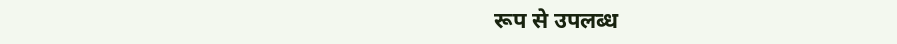रूप से उपलब्ध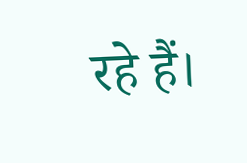रहे हैं।